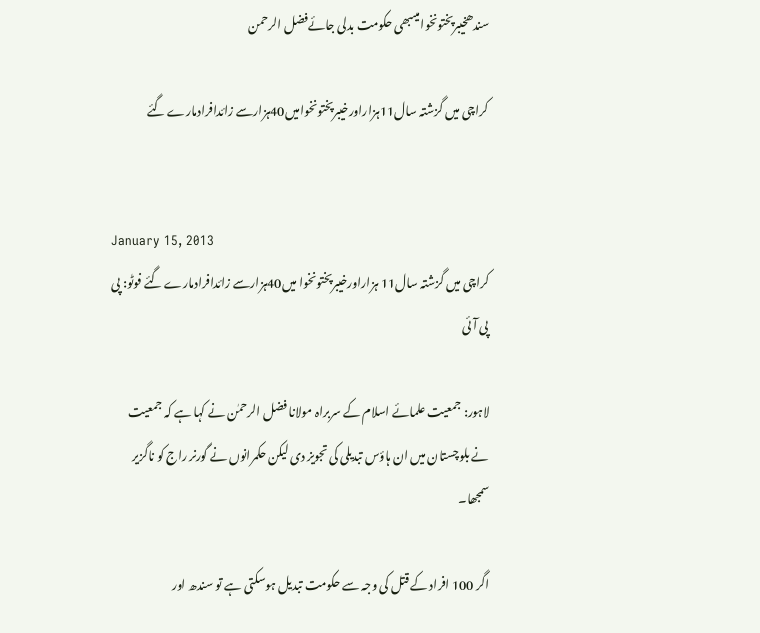سندھخیبرپختونخوامیںبھی حکومت بدلی جائےفضل الرحمن

کراچی میں گزشتہ سال11ہزاراورخیبرپختونخوامیں40ہزارسے زائدافرادمارے گئے


January 15, 2013
کراچی میں گزشتہ سال11 ہزاراورخیبرپختونخوا میں40ہزارسے زائدافرادمارے گئے فوٹو: پی پی آئی

لاہور: جمعیت علمائے اسلام کے سربراہ مولانا فضل الرحمٰن نے کہا ہے کہ جمعیت نے بلوچستان میں ان ہاؤس تبدیلی کی تجویز دی لیکن حکمرانوں نے گورنر راج کو ناگزیر سمجھا۔

اگر 100 افراد کے قتل کی وجہ سے حکومت تبدیل ہوسکتی ہے تو سندھ اور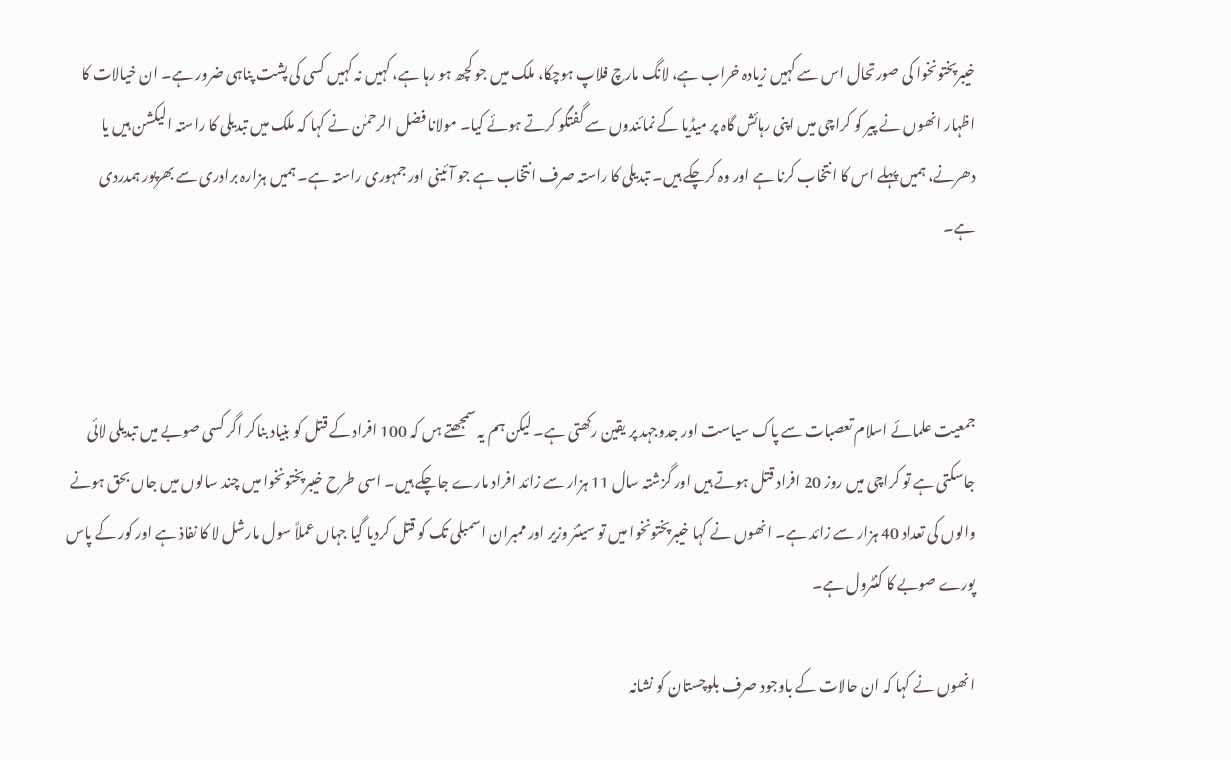خیبرپختونخوا کی صورتحال اس سے کہیں زیادہ خراب ہے، لانگ مارچ فلاپ ہوچکا، ملک میں جو کچھ ہو رہا ہے، کہیں نہ کہیں کسی کی پشت پناہی ضرور ہے۔ ان خیالات کا اظہار انھوں نے پیر کو کراچی میں اپنی رہائش گاہ پر میڈیا کے نمائندوں سے گفتگو کرتے ہوئے کیا۔ مولانا فضل الرحمٰن نے کہا کہ ملک میں تبدیلی کا راستہ الیکشن ہیں یا دھرنے، ہمیں پہلے اس کا انتخاب کرنا ہے اور وہ کرچکے ہیں۔ تبدیلی کا راستہ صرف انتخاب ہے جو آئینی اور جمہوری راستہ ہے۔ ہمیں ہزارہ برادری سے بھرپور ہمدردی ہے۔



جمعیت علمائے اسلام تعصبات سے پاک سیاست اور جدوجہد پر یقین رکھتی ہے۔ لیکن ہم یہ سمجھتے ہں کہ 100 افراد کے قتل کو بنیاد بناکر اگر کسی صوبے میں تبدیلی لائی جاسکتی ہے تو کراچی میں روز 20 افراد قتل ہوتے ہیں اور گزشتہ سال 11 ہزار سے زائد افراد مارے جاچکے ہیں۔ اسی طرح خیبرپختونخوا میں چند سالوں میں جاں بحق ہونے والوں کی تعداد 40 ہزار سے زائد ہے۔ انھوں نے کہا خیبرپختونخوا میں تو سینئر وزیر اور ممبران اسمبلی تک کو قتل کردیا گیا جہاں عملاً سول مارشل لا کا نفاذ ہے اور کور کے پاس پورے صوبے کا کنٹرول ہے۔

انھوں نے کہا کہ ان حالات کے باوجود صرف بلوچستان کو نشانہ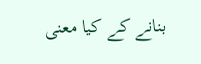بنانے کے کیا معنی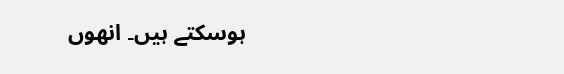ہوسکتے ہیں۔ انھوں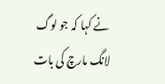نے کہا کہ جو لوگ لانگ مارچ کی بات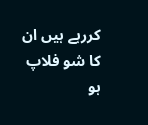کررہے ہیں ان کا شو فلاپ ہو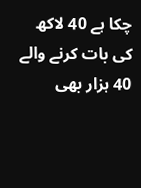چکا ہے 40 لاکھ کی بات کرنے والے 40 ہزار بھی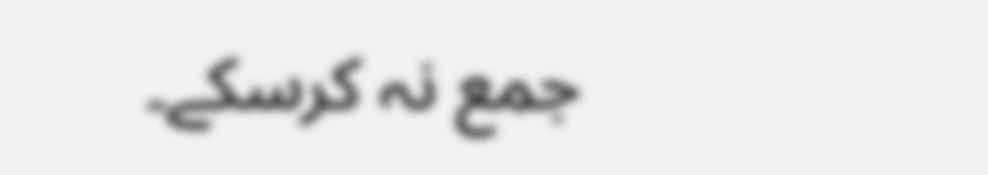جمع نہ کرسکے۔